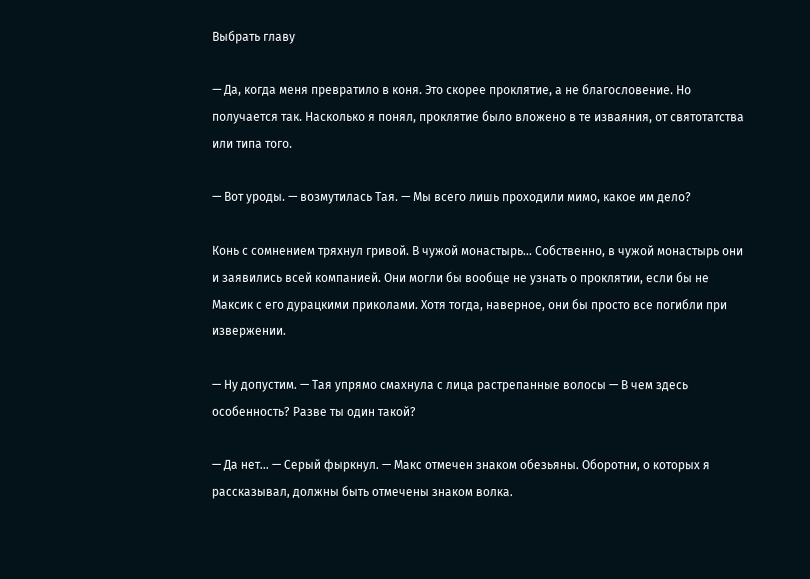Выбрать главу

— Да, когда меня превратило в коня. Это скорее проклятие, а не благословение. Но получается так. Насколько я понял, проклятие было вложено в те изваяния, от святотатства или типа того.

— Вот уроды. — возмутилась Тая. — Мы всего лишь проходили мимо, какое им дело?

Конь с сомнением тряхнул гривой. В чужой монастырь… Собственно, в чужой монастырь они и заявились всей компанией. Они могли бы вообще не узнать о проклятии, если бы не Максик с его дурацкими приколами. Хотя тогда, наверное, они бы просто все погибли при извержении.

— Ну допустим. — Тая упрямо смахнула с лица растрепанные волосы — В чем здесь особенность? Разве ты один такой?

— Да нет… — Серый фыркнул. — Макс отмечен знаком обезьяны. Оборотни, о которых я рассказывал, должны быть отмечены знаком волка.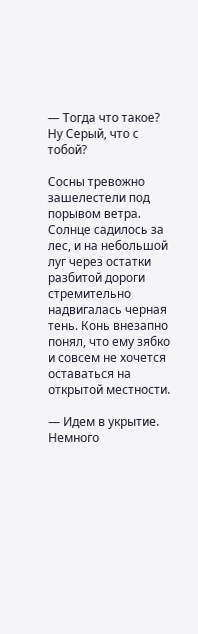— Тогда что такое? Ну Серый, что с тобой?

Сосны тревожно зашелестели под порывом ветра. Солнце садилось за лес, и на небольшой луг через остатки разбитой дороги стремительно надвигалась черная тень. Конь внезапно понял, что ему зябко и совсем не хочется оставаться на открытой местности.

— Идем в укрытие. Немного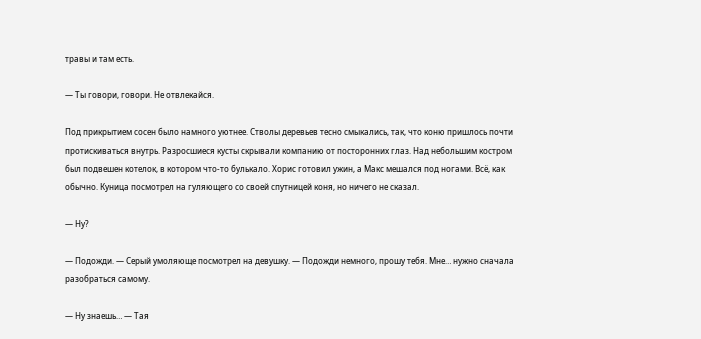травы и там есть.

— Ты говори, говори. Не отвлекайся.

Под прикрытием сосен было намного уютнее. Стволы деревьев тесно смыкались, так, что коню пришлось почти протискиваться внутрь. Разросшиеся кусты скрывали компанию от посторонних глаз. Над небольшим костром был подвешен котелок, в котором что-то булькало. Хорис готовил ужин, а Макс мешался под ногами. Всё, как обычно. Куница посмотрел на гуляющего со своей спутницей коня, но ничего не сказал.

— Ну?

— Подожди. — Серый умоляюще посмотрел на девушку. — Подожди немного, прошу тебя. Мне… нужно сначала разобраться самому.

— Ну знаешь… — Тая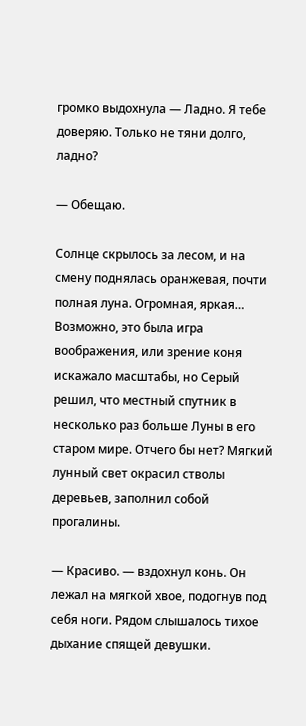громко выдохнула — Ладно. Я тебе доверяю. Только не тяни долго, ладно?

— Обещаю.

Солнце скрылось за лесом, и на смену поднялась оранжевая, почти полная луна. Огромная, яркая… Возможно, это была игра воображения, или зрение коня искажало масштабы, но Серый решил, что местный спутник в несколько раз больше Луны в его старом мире. Отчего бы нет? Мягкий лунный свет окрасил стволы деревьев, заполнил собой прогалины.

— Красиво. — вздохнул конь. Он лежал на мягкой хвое, подогнув под себя ноги. Рядом слышалось тихое дыхание спящей девушки.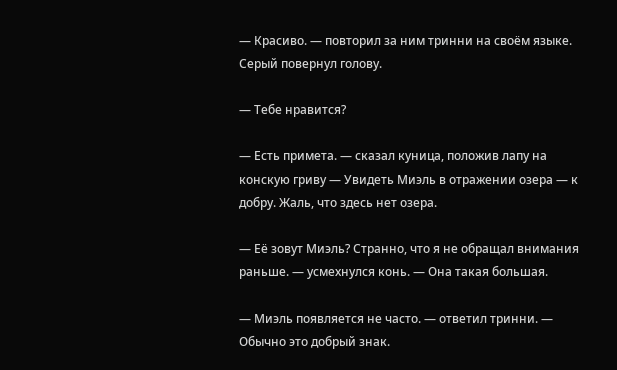— Красиво. — повторил за ним тринни на своём языке. Серый повернул голову.

— Тебе нравится?

— Есть примета. — сказал куница, положив лапу на конскую гриву — Увидеть Миэль в отражении озера — к добру. Жаль, что здесь нет озера.

— Её зовут Миэль? Странно, что я не обращал внимания раньше. — усмехнулся конь. — Она такая большая.

— Миэль появляется не часто. — ответил тринни. — Обычно это добрый знак.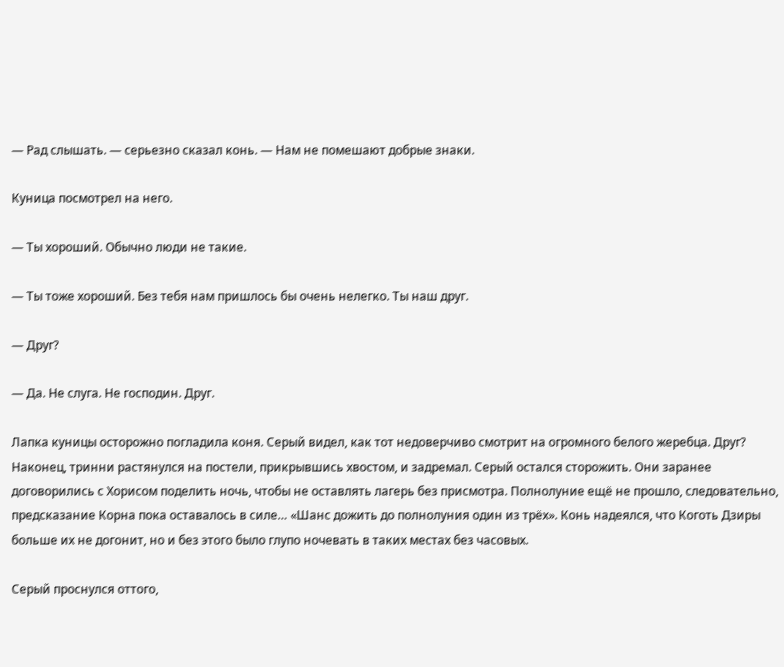— Рад слышать. — серьезно сказал конь. — Нам не помешают добрые знаки.

Куница посмотрел на него.

— Ты хороший. Обычно люди не такие.

— Ты тоже хороший. Без тебя нам пришлось бы очень нелегко. Ты наш друг.

— Друг?

— Да. Не слуга. Не господин. Друг.

Лапка куницы осторожно погладила коня. Серый видел, как тот недоверчиво смотрит на огромного белого жеребца. Друг? Наконец, тринни растянулся на постели, прикрывшись хвостом, и задремал. Серый остался сторожить. Они заранее договорились с Хорисом поделить ночь, чтобы не оставлять лагерь без присмотра. Полнолуние ещё не прошло, следовательно, предсказание Корна пока оставалось в силе… «Шанс дожить до полнолуния один из трёх». Конь надеялся, что Коготь Дзиры больше их не догонит, но и без этого было глупо ночевать в таких местах без часовых.

Серый проснулся оттого,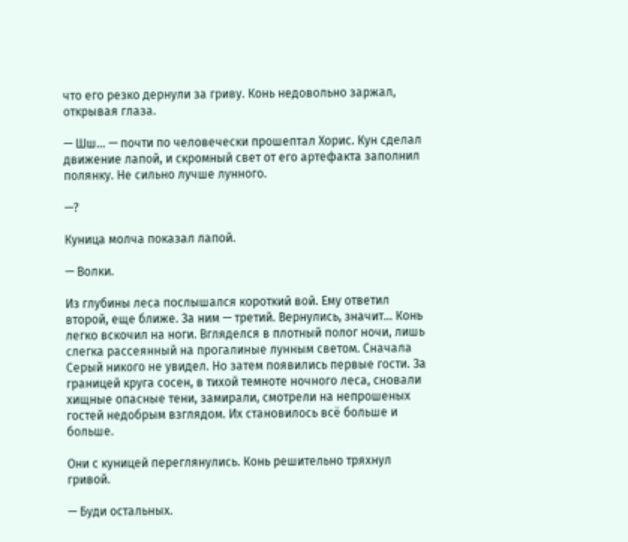что его резко дернули за гриву. Конь недовольно заржал, открывая глаза.

— Шш… — почти по человечески прошептал Хорис. Кун сделал движение лапой, и скромный свет от его артефакта заполнил полянку. Не сильно лучше лунного.

—?

Куница молча показал лапой.

— Волки.

Из глубины леса послышался короткий вой. Ему ответил второй, еще ближе. За ним — третий. Вернулись, значит… Конь легко вскочил на ноги. Вгляделся в плотный полог ночи, лишь слегка рассеянный на прогалиные лунным светом. Сначала Серый никого не увидел. Но затем появились первые гости. За границей круга сосен, в тихой темноте ночного леса, сновали хищные опасные тени, замирали, смотрели на непрошеных гостей недобрым взглядом. Их становилось всё больше и больше.

Они с куницей переглянулись. Конь решительно тряхнул гривой.

— Буди остальных.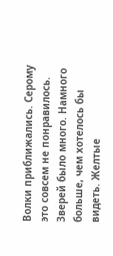Волки приближались. Серому это совсем не понравилось. Зверей было много. Намного больше, чем хотелось бы видеть. Желтые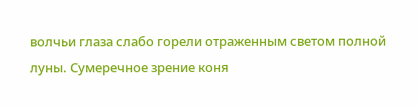волчьи глаза слабо горели отраженным светом полной луны. Сумеречное зрение коня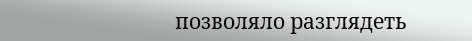позволяло разглядеть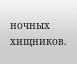ночных хищников.